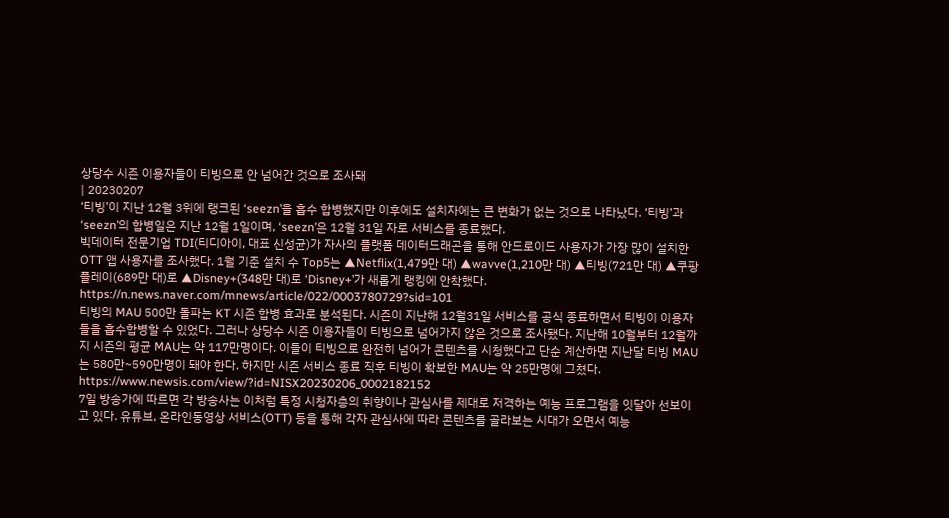상당수 시즌 이용자들이 티빙으로 안 넘어간 것으로 조사돼
| 20230207
‘티빙’이 지난 12월 3위에 랭크된 ‘seezn’을 흡수 합병했지만 이후에도 설치자에는 큰 변화가 없는 것으로 나타났다. ‘티빙’과 ‘seezn’의 합병일은 지난 12월 1일이며, ‘seezn’은 12월 31일 자로 서비스를 종료했다.
빅데이터 전문기업 TDI(티디아이, 대표 신성균)가 자사의 플랫폼 데이터드래곤을 통해 안드로이드 사용자가 가장 많이 설치한 OTT 앱 사용자를 조사했다. 1월 기준 설치 수 Top5는 ▲Netflix(1,479만 대) ▲wavve(1,210만 대) ▲티빙(721만 대) ▲쿠팡플레이(689만 대)로 ▲Disney+(348만 대)로 ‘Disney+’가 새롭게 랭킹에 안착했다.
https://n.news.naver.com/mnews/article/022/0003780729?sid=101
티빙의 MAU 500만 돌파는 KT 시즌 합병 효과로 분석된다. 시즌이 지난해 12월31일 서비스를 공식 종료하면서 티빙이 이용자들을 흡수합병할 수 있었다. 그러나 상당수 시즌 이용자들이 티빙으로 넘어가지 않은 것으로 조사됐다. 지난해 10월부터 12월까지 시즌의 평균 MAU는 약 117만명이다. 이들이 티빙으로 완전히 넘어가 콘텐츠를 시청했다고 단순 계산하면 지난달 티빙 MAU는 580만~590만명이 돼야 한다. 하지만 시즌 서비스 종료 직후 티빙이 확보한 MAU는 약 25만명에 그쳤다.
https://www.newsis.com/view/?id=NISX20230206_0002182152
7일 방송가에 따르면 각 방송사는 이처럼 특정 시청자층의 취향이나 관심사를 제대로 저격하는 예능 프로그램을 잇달아 선보이고 있다. 유튜브, 온라인동영상 서비스(OTT) 등을 통해 각자 관심사에 따라 콘텐츠를 골라보는 시대가 오면서 예능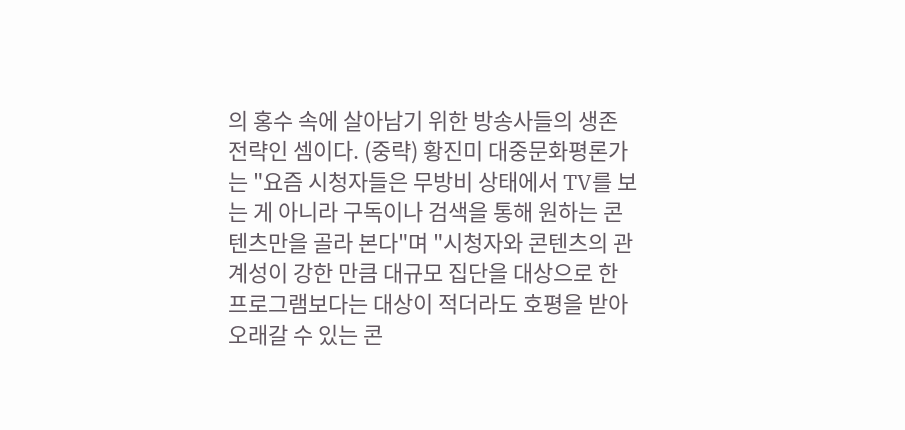의 홍수 속에 살아남기 위한 방송사들의 생존 전략인 셈이다. (중략) 황진미 대중문화평론가는 "요즘 시청자들은 무방비 상태에서 TV를 보는 게 아니라 구독이나 검색을 통해 원하는 콘텐츠만을 골라 본다"며 "시청자와 콘텐츠의 관계성이 강한 만큼 대규모 집단을 대상으로 한 프로그램보다는 대상이 적더라도 호평을 받아 오래갈 수 있는 콘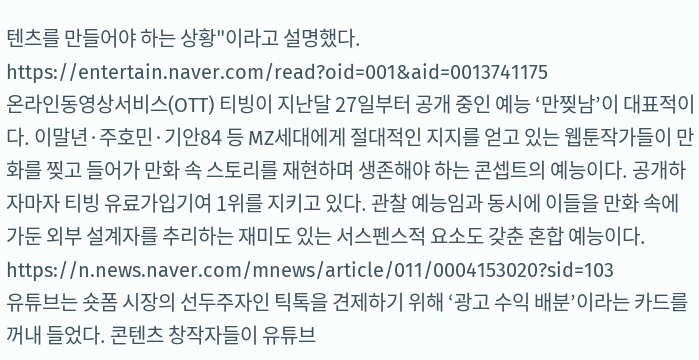텐츠를 만들어야 하는 상황"이라고 설명했다.
https://entertain.naver.com/read?oid=001&aid=0013741175
온라인동영상서비스(OTT) 티빙이 지난달 27일부터 공개 중인 예능 ‘만찢남’이 대표적이다. 이말년·주호민·기안84 등 MZ세대에게 절대적인 지지를 얻고 있는 웹툰작가들이 만화를 찢고 들어가 만화 속 스토리를 재현하며 생존해야 하는 콘셉트의 예능이다. 공개하자마자 티빙 유료가입기여 1위를 지키고 있다. 관찰 예능임과 동시에 이들을 만화 속에 가둔 외부 설계자를 추리하는 재미도 있는 서스펜스적 요소도 갖춘 혼합 예능이다.
https://n.news.naver.com/mnews/article/011/0004153020?sid=103
유튜브는 숏폼 시장의 선두주자인 틱톡을 견제하기 위해 ‘광고 수익 배분’이라는 카드를 꺼내 들었다. 콘텐츠 창작자들이 유튜브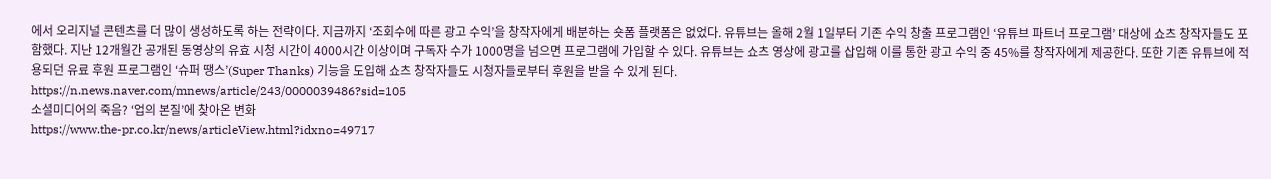에서 오리지널 콘텐츠를 더 많이 생성하도록 하는 전략이다. 지금까지 ‘조회수에 따른 광고 수익’을 창작자에게 배분하는 숏폼 플랫폼은 없었다. 유튜브는 올해 2월 1일부터 기존 수익 창출 프로그램인 ‘유튜브 파트너 프로그램’ 대상에 쇼츠 창작자들도 포함했다. 지난 12개월간 공개된 동영상의 유효 시청 시간이 4000시간 이상이며 구독자 수가 1000명을 넘으면 프로그램에 가입할 수 있다. 유튜브는 쇼츠 영상에 광고를 삽입해 이를 통한 광고 수익 중 45%를 창작자에게 제공한다. 또한 기존 유튜브에 적용되던 유료 후원 프로그램인 ‘슈퍼 땡스’(Super Thanks) 기능을 도입해 쇼츠 창작자들도 시청자들로부터 후원을 받을 수 있게 된다.
https://n.news.naver.com/mnews/article/243/0000039486?sid=105
소셜미디어의 죽음? ‘업의 본질’에 찾아온 변화
https://www.the-pr.co.kr/news/articleView.html?idxno=49717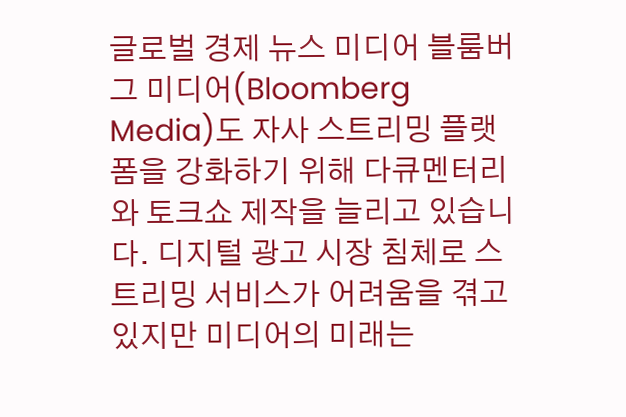글로벌 경제 뉴스 미디어 블룸버그 미디어(Bloomberg Media)도 자사 스트리밍 플랫폼을 강화하기 위해 다큐멘터리와 토크쇼 제작을 늘리고 있습니다. 디지털 광고 시장 침체로 스트리밍 서비스가 어려움을 겪고 있지만 미디어의 미래는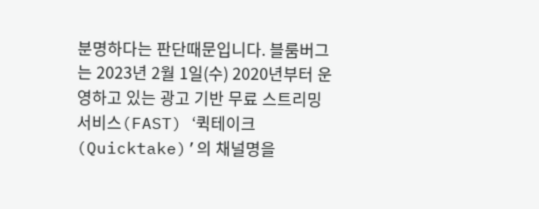분명하다는 판단때문입니다. 블룸버그는 2023년 2월 1일(수) 2020년부터 운영하고 있는 광고 기반 무료 스트리밍 서비스(FAST) ‘퀵테이크(Quicktake)’의 채널명을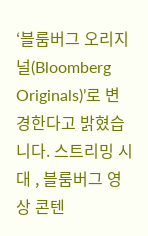‘블룸버그 오리지널(Bloomberg Originals)’로 변경한다고 밝혔습니다. 스트리밍 시대 , 블룸버그 영상 콘텐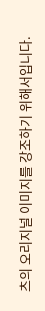츠의 오리지널 이미지를 강조하기 위해서입니다.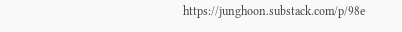https://junghoon.substack.com/p/98e